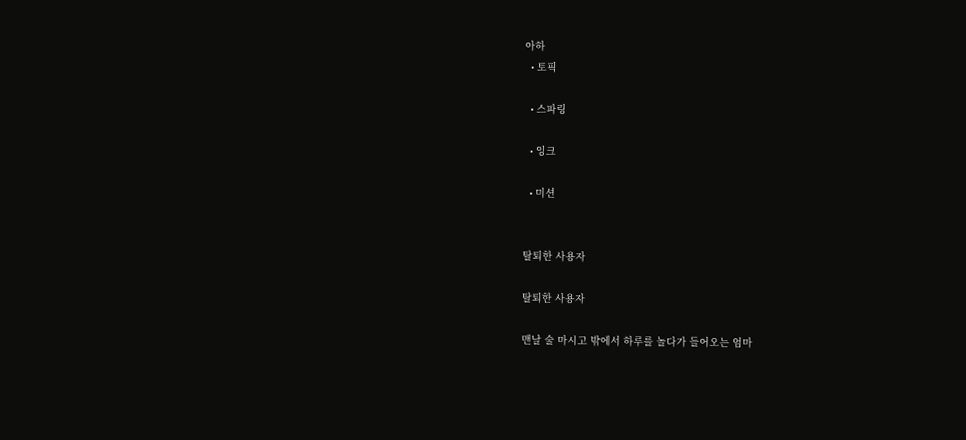아하
  • 토픽

  • 스파링

  • 잉크

  • 미션


탈퇴한 사용자

탈퇴한 사용자

맨날 술 마시고 밖에서 하루를 놀다가 들어오는 엄마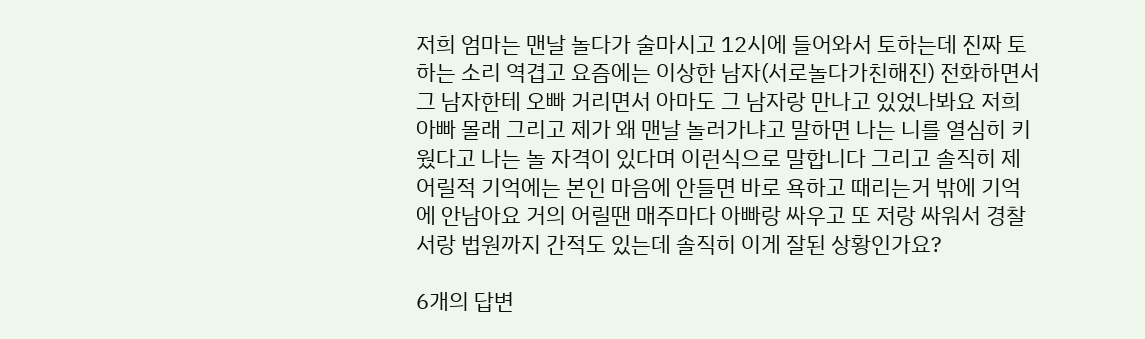저희 엄마는 맨날 놀다가 술마시고 12시에 들어와서 토하는데 진짜 토하는 소리 역겹고 요즘에는 이상한 남자(서로놀다가친해진) 전화하면서 그 남자한테 오빠 거리면서 아마도 그 남자랑 만나고 있었나봐요 저희 아빠 몰래 그리고 제가 왜 맨날 놀러가냐고 말하면 나는 니를 열심히 키웠다고 나는 놀 자격이 있다며 이런식으로 말합니다 그리고 솔직히 제 어릴적 기억에는 본인 마음에 안들면 바로 욕하고 때리는거 밖에 기억에 안남아요 거의 어릴땐 매주마다 아빠랑 싸우고 또 저랑 싸워서 경찰서랑 법원까지 간적도 있는데 솔직히 이게 잘된 상황인가요?

6개의 답변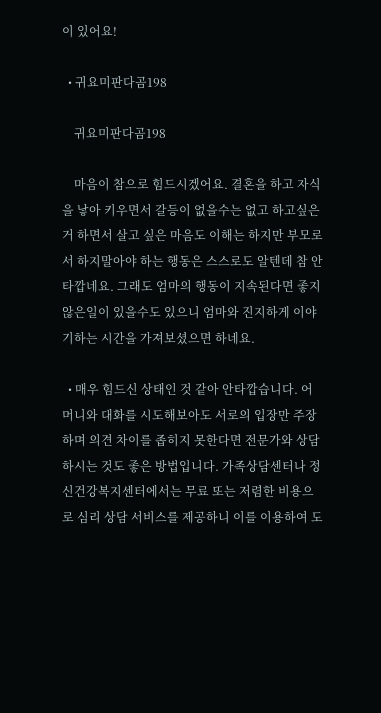이 있어요!

  • 귀요미판다곰198

    귀요미판다곰198

    마음이 참으로 힘드시겠어요. 결혼을 하고 자식을 낳아 키우면서 갈등이 없을수는 없고 하고싶은거 하면서 살고 싶은 마음도 이해는 하지만 부모로서 하지말아야 하는 행동은 스스로도 알텐데 참 안타깝네요. 그래도 엄마의 행동이 지속된다면 좋지 않은일이 있을수도 있으니 엄마와 진지하게 이야기하는 시간을 가져보셨으면 하네요.

  • 매우 힘드신 상태인 것 같아 안타깝습니다. 어머니와 대화를 시도해보아도 서로의 입장만 주장하며 의견 차이를 좁히지 못한다면 전문가와 상담하시는 것도 좋은 방법입니다. 가족상담센터나 정신건강복지센터에서는 무료 또는 저렴한 비용으로 심리 상담 서비스를 제공하니 이를 이용하여 도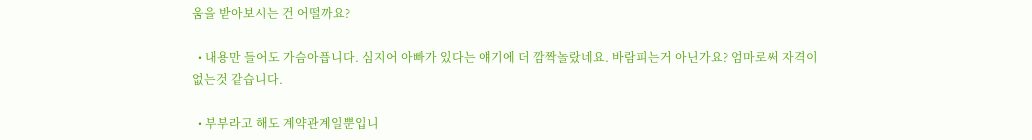움을 받아보시는 건 어떨까요?

  • 내용만 들어도 가슴아픕니다. 심지어 아빠가 있다는 얘기에 더 깜짝놀랐네요. 바람피는거 아닌가요? 엄마로써 자격이 없는것 같습니다.

  • 부부라고 해도 계약관계일뿐입니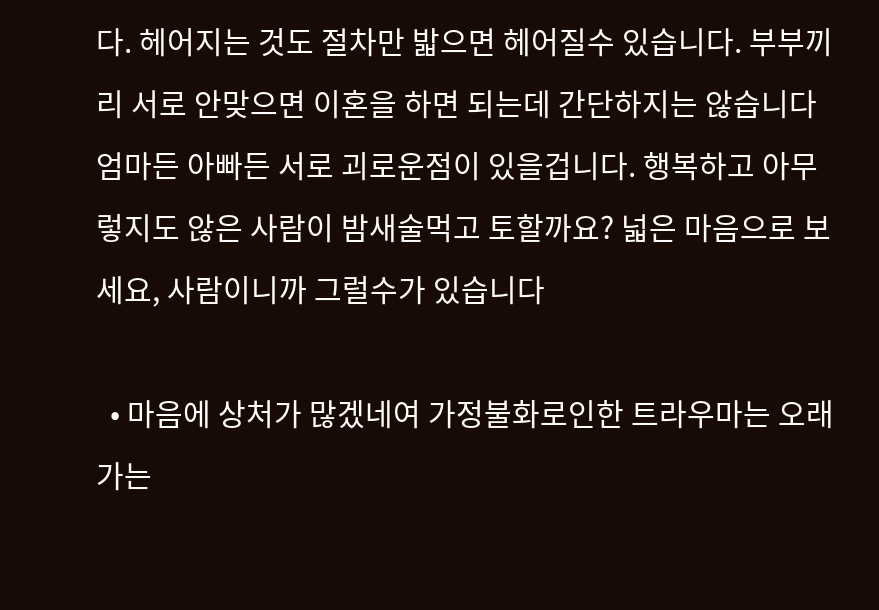다. 헤어지는 것도 절차만 밟으면 헤어질수 있습니다. 부부끼리 서로 안맞으면 이혼을 하면 되는데 간단하지는 않습니다 엄마든 아빠든 서로 괴로운점이 있을겁니다. 행복하고 아무렇지도 않은 사람이 밤새술먹고 토할까요? 넓은 마음으로 보세요, 사람이니까 그럴수가 있습니다

  • 마음에 상처가 많겠네여 가정불화로인한 트라우마는 오래 가는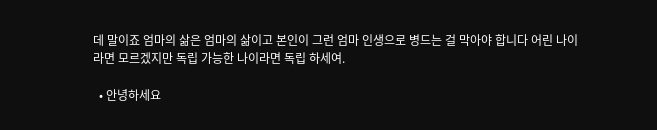데 말이죠 엄마의 삶은 엄마의 삶이고 본인이 그런 엄마 인생으로 병드는 걸 막아야 합니다 어린 나이라면 모르겠지만 독립 가능한 나이라면 독립 하세여.

  • 안녕하세요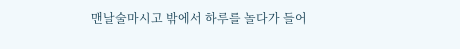맨날술마시고 밖에서 하루를 놀다가 들어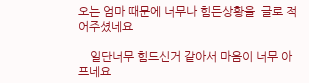오는 엄마 때문에 너무나 힘든상황을  글로 적어주셨네요

    일단너무 힘드신거 같아서 마음이 너무 아프네요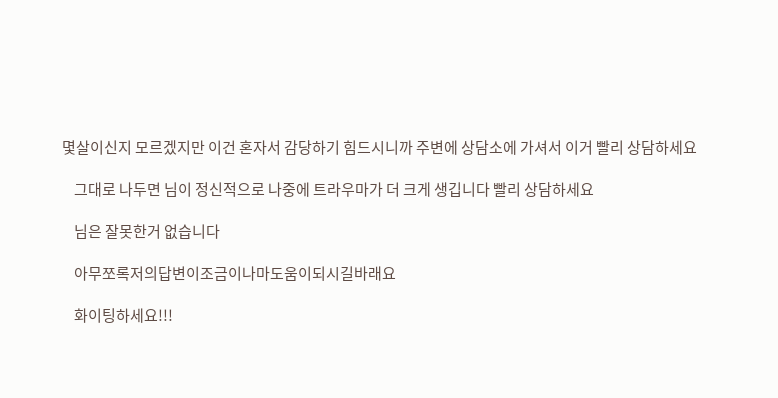몇살이신지 모르겠지만 이건 혼자서 감당하기 힘드시니까 주변에 상담소에 가셔서 이거 빨리 상담하세요

    그대로 나두면 님이 정신적으로 나중에 트라우마가 더 크게 생깁니다 빨리 상담하세요

    님은 잘못한거 없습니다

    아무쪼록저의답변이조금이나마도움이되시길바래요

    화이팅하세요!!!